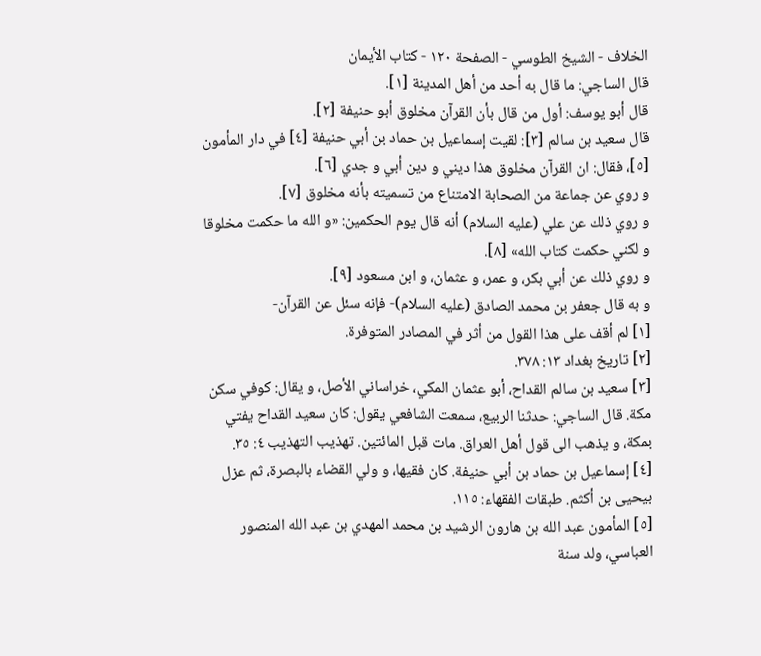الخلاف - الشيخ الطوسي - الصفحة ١٢٠ - كتاب الأيمان
قال الساجي: ما قال به أحد من أهل المدينة [١].
قال أبو يوسف: أول من قال بأن القرآن مخلوق أبو حنيفة [٢].
قال سعيد بن سالم [٣]: لقيت إسماعيل بن حماد بن أبي حنيفة [٤] في دار المأمون [٥]، فقال: ان القرآن مخلوق هذا ديني و دين أبي و جدي [٦].
و روي عن جماعة من الصحابة الامتناع من تسميته بأنه مخلوق [٧].
و روي ذلك عن علي (عليه السلام) أنه قال يوم الحكمين: «و الله ما حكمت مخلوقا و لكني حكمت كتاب الله» [٨].
و روي ذلك عن أبي بكر، و عمر، و عثمان، و ابن مسعود [٩].
و به قال جعفر بن محمد الصادق (عليه السلام)- فإنه سئل عن القرآن-
[١] لم أقف على هذا القول من أثر في المصادر المتوفرة.
[٢] تاريخ بغداد ١٣: ٣٧٨.
[٣] سعيد بن سالم القداح، أبو عثمان المكي، خراساني الأصل، و يقال: كوفي سكن مكة. قال الساجي: حدثنا الربيع، سمعت الشافعي يقول: كان سعيد القداح يفتي بمكة، و يذهب الى قول أهل العراق. مات قبل المائتين. تهذيب التهذيب ٤: ٣٥.
[٤] إسماعيل بن حماد بن أبي حنيفة. كان فقيها، و ولي القضاء بالبصرة، ثم عزل بيحيى بن أكثم. طبقات الفقهاء: ١١٥.
[٥] المأمون عبد الله بن هارون الرشيد بن محمد المهدي بن عبد الله المنصور العباسي، ولد سنة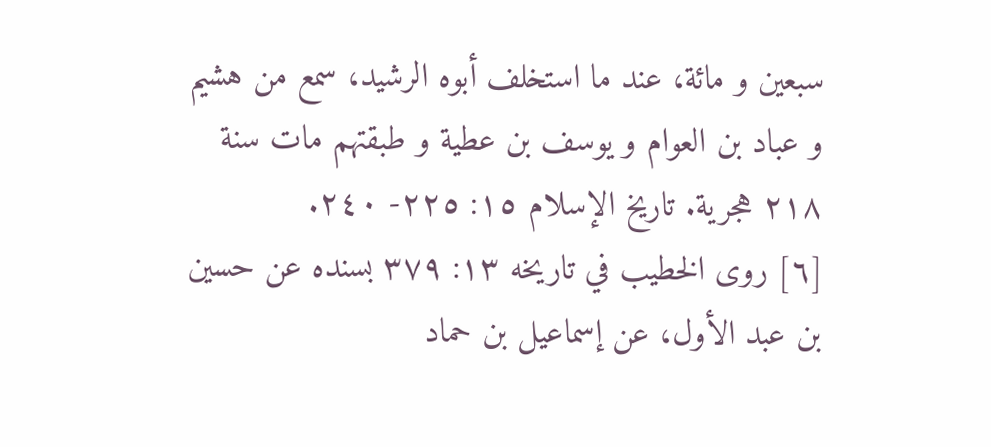سبعين و مائة، عند ما استخلف أبوه الرشيد، سمع من هشيم و عباد بن العوام و يوسف بن عطية و طبقتهم مات سنة ٢١٨ هجرية. تاريخ الإسلام ١٥: ٢٢٥- ٢٤٠.
[٦] روى الخطيب في تاريخه ١٣: ٣٧٩ بسنده عن حسين بن عبد الأول، عن إسماعيل بن حماد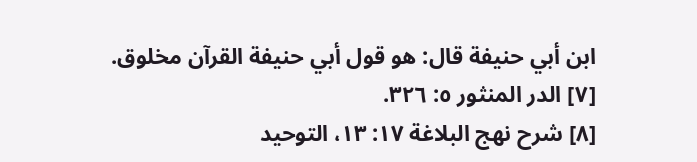ابن أبي حنيفة قال: هو قول أبي حنيفة القرآن مخلوق.
[٧] الدر المنثور ٥: ٣٢٦.
[٨] شرح نهج البلاغة ١٧: ١٣، التوحيد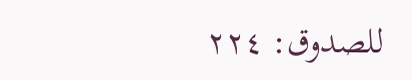للصدوق: ٢٢٤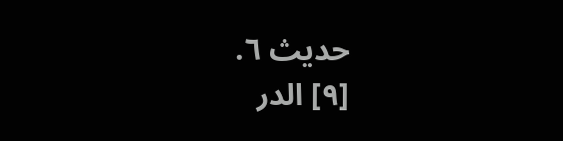حديث ٦.
[٩] الدر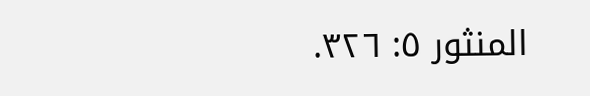المنثور ٥: ٣٢٦.